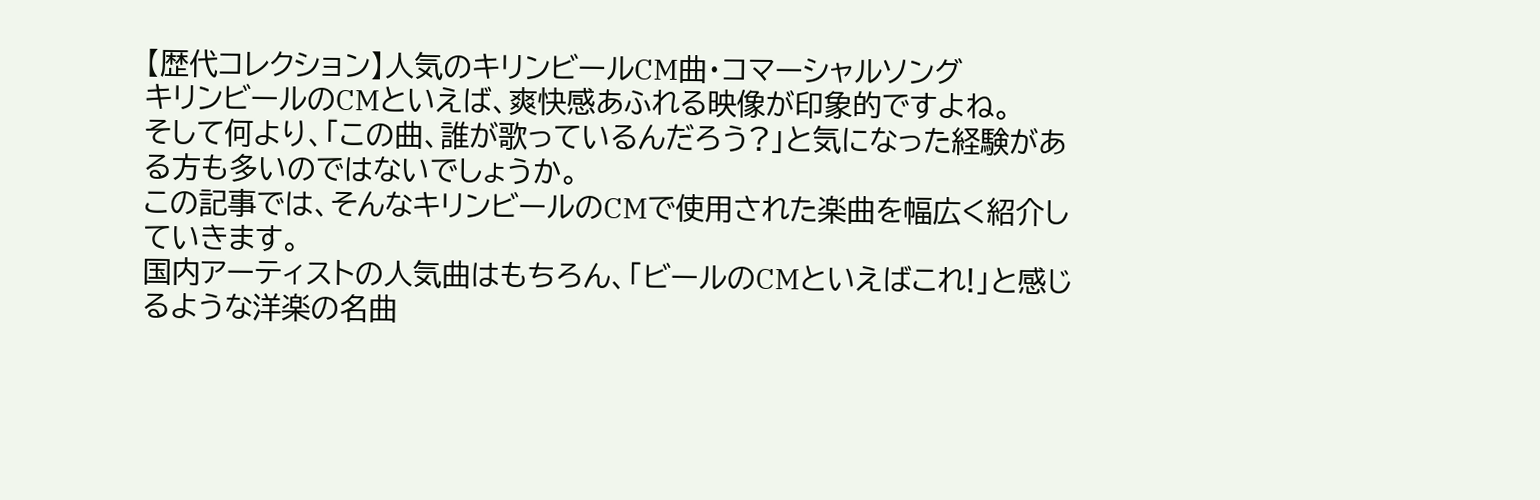【歴代コレクション】人気のキリンビールCM曲・コマーシャルソング
キリンビールのCMといえば、爽快感あふれる映像が印象的ですよね。
そして何より、「この曲、誰が歌っているんだろう?」と気になった経験がある方も多いのではないでしょうか。
この記事では、そんなキリンビールのCMで使用された楽曲を幅広く紹介していきます。
国内アーティストの人気曲はもちろん、「ビールのCMといえばこれ!」と感じるような洋楽の名曲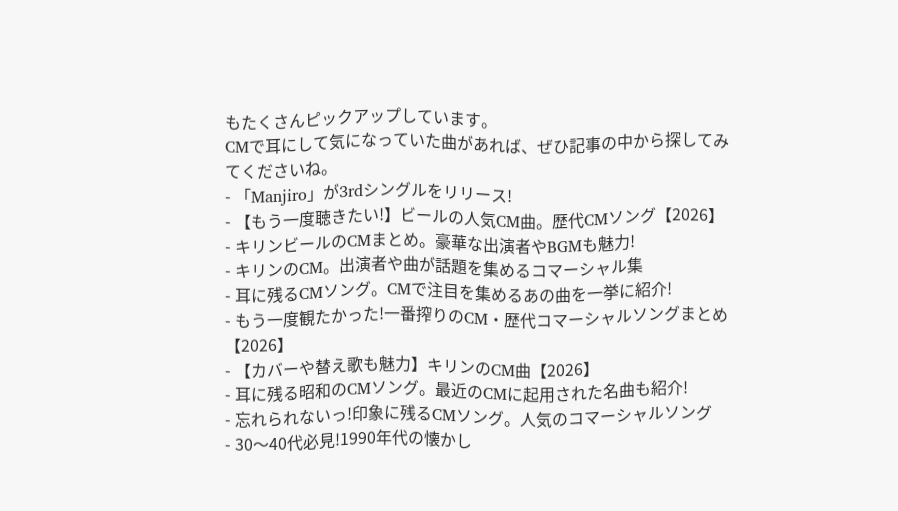もたくさんピックアップしています。
CMで耳にして気になっていた曲があれば、ぜひ記事の中から探してみてくださいね。
- 「Manjiro」が3rdシングルをリリース!
- 【もう一度聴きたい!】ビールの人気CM曲。歴代CMソング【2026】
- キリンビールのCMまとめ。豪華な出演者やBGMも魅力!
- キリンのCM。出演者や曲が話題を集めるコマーシャル集
- 耳に残るCMソング。CMで注目を集めるあの曲を一挙に紹介!
- もう一度観たかった!一番搾りのCM・歴代コマーシャルソングまとめ【2026】
- 【カバーや替え歌も魅力】キリンのCM曲【2026】
- 耳に残る昭和のCMソング。最近のCMに起用された名曲も紹介!
- 忘れられないっ!印象に残るCMソング。人気のコマーシャルソング
- 30〜40代必見!1990年代の懐かし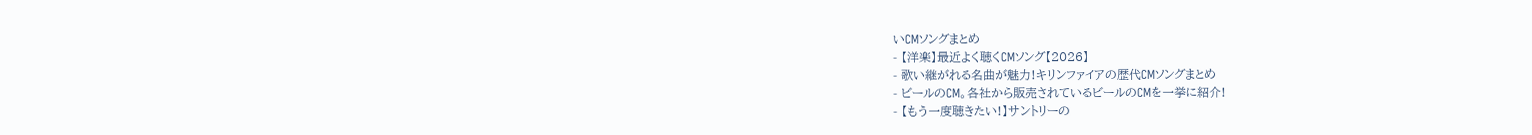いCMソングまとめ
- 【洋楽】最近よく聴くCMソング【2026】
- 歌い継がれる名曲が魅力!キリンファイアの歴代CMソングまとめ
- ビールのCM。各社から販売されているビールのCMを一挙に紹介!
- 【もう一度聴きたい!】サントリーの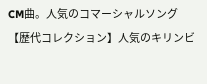CM曲。人気のコマーシャルソング
【歴代コレクション】人気のキリンビ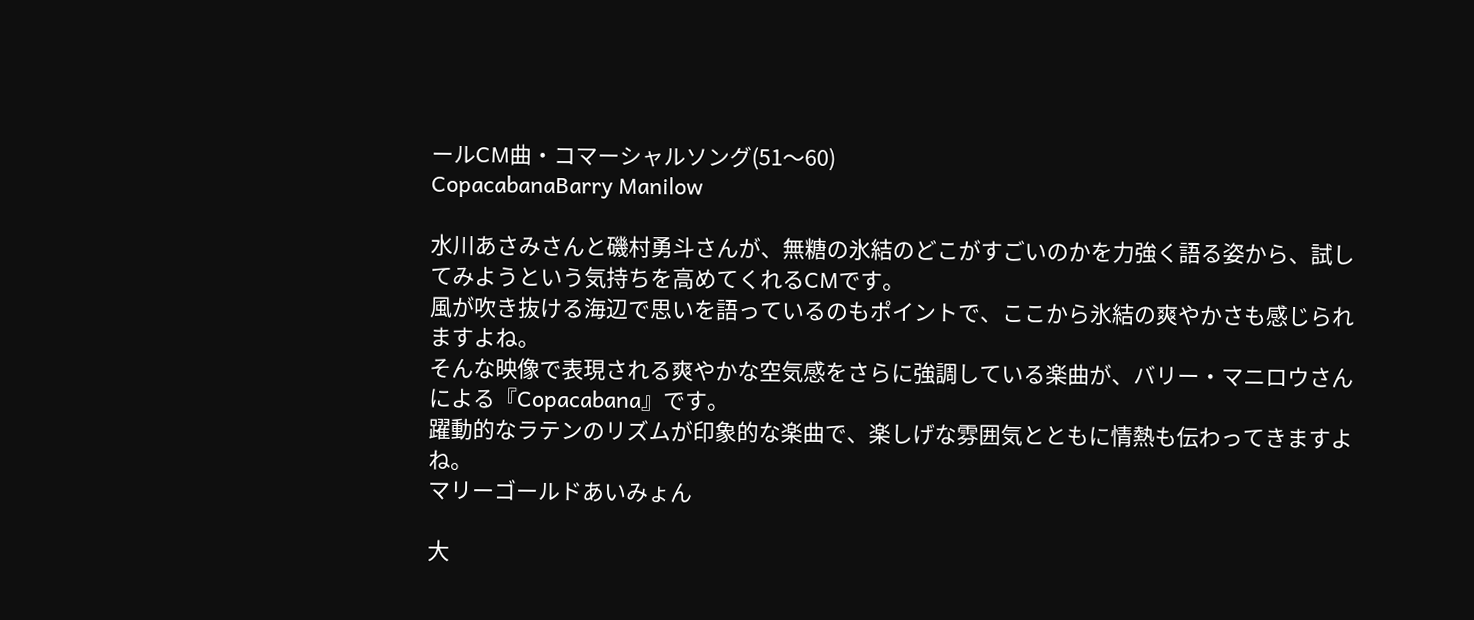ールCM曲・コマーシャルソング(51〜60)
CopacabanaBarry Manilow

水川あさみさんと磯村勇斗さんが、無糖の氷結のどこがすごいのかを力強く語る姿から、試してみようという気持ちを高めてくれるCMです。
風が吹き抜ける海辺で思いを語っているのもポイントで、ここから氷結の爽やかさも感じられますよね。
そんな映像で表現される爽やかな空気感をさらに強調している楽曲が、バリー・マニロウさんによる『Copacabana』です。
躍動的なラテンのリズムが印象的な楽曲で、楽しげな雰囲気とともに情熱も伝わってきますよね。
マリーゴールドあいみょん

大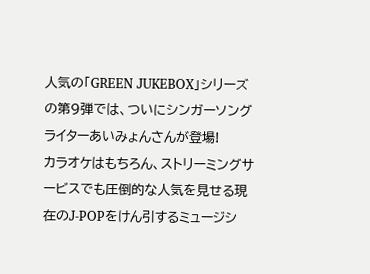人気の「GREEN JUKEBOX」シリーズの第9弾では、ついにシンガーソングライターあいみょんさんが登場!
カラオケはもちろん、ストリーミングサービスでも圧倒的な人気を見せる現在のJ-POPをけん引するミュージシ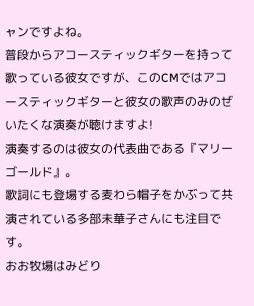ャンですよね。
普段からアコースティックギターを持って歌っている彼女ですが、このCMではアコースティックギターと彼女の歌声のみのぜいたくな演奏が聴けますよ!
演奏するのは彼女の代表曲である『マリーゴールド』。
歌詞にも登場する麦わら帽子をかぶって共演されている多部未華子さんにも注目です。
おお牧場はみどり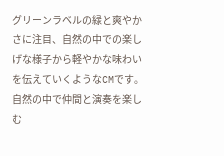グリーンラベルの緑と爽やかさに注目、自然の中での楽しげな様子から軽やかな味わいを伝えていくようなCMです。
自然の中で仲間と演奏を楽しむ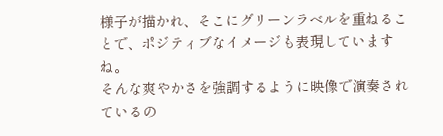様子が描かれ、そこにグリーンラベルを重ねることで、ポジティブなイメージも表現していますね。
そんな爽やかさを強調するように映像で演奏されているの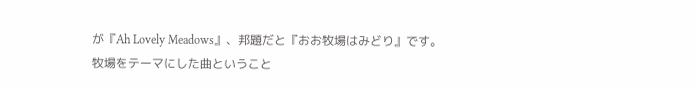が『Ah Lovely Meadows』、邦題だと『おお牧場はみどり』です。
牧場をテーマにした曲ということ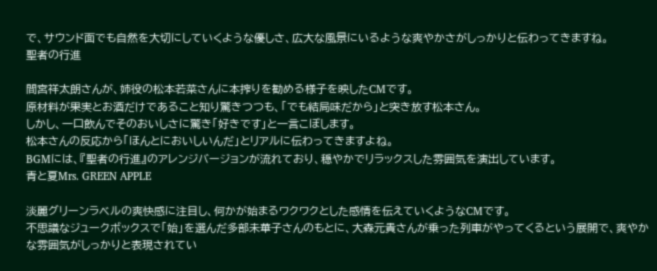で、サウンド面でも自然を大切にしていくような優しさ、広大な風景にいるような爽やかさがしっかりと伝わってきますね。
聖者の行進

間宮祥太朗さんが、姉役の松本若菜さんに本搾りを勧める様子を映したCMです。
原材料が果実とお酒だけであること知り驚きつつも、「でも結局味だから」と突き放す松本さん。
しかし、一口飲んでそのおいしさに驚き「好きです」と一言こぼします。
松本さんの反応から「ほんとにおいしいんだ」とリアルに伝わってきますよね。
BGMには、『聖者の行進』のアレンジバージョンが流れており、穏やかでリラックスした雰囲気を演出しています。
青と夏Mrs. GREEN APPLE

淡麗グリーンラベルの爽快感に注目し、何かが始まるワクワクとした感情を伝えていくようなCMです。
不思議なジュークボックスで「始」を選んだ多部未華子さんのもとに、大森元貴さんが乗った列車がやってくるという展開で、爽やかな雰囲気がしっかりと表現されてい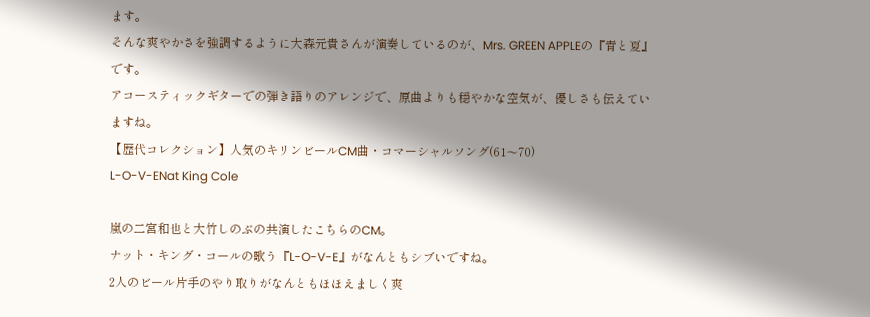ます。
そんな爽やかさを強調するように大森元貴さんが演奏しているのが、Mrs. GREEN APPLEの『青と夏』です。
アコースティックギターでの弾き語りのアレンジで、原曲よりも穏やかな空気が、優しさも伝えていますね。
【歴代コレクション】人気のキリンビールCM曲・コマーシャルソング(61〜70)
L-O-V-ENat King Cole

嵐の二宮和也と大竹しのぶの共演したこちらのCM。
ナット・キング・コールの歌う『L-O-V-E』がなんともシブいですね。
2人のビール片手のやり取りがなんともほほえましく爽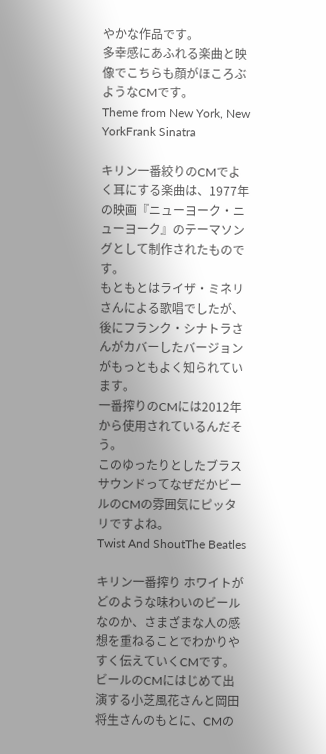やかな作品です。
多幸感にあふれる楽曲と映像でこちらも顔がほころぶようなCMです。
Theme from New York, New YorkFrank Sinatra

キリン一番絞りのCMでよく耳にする楽曲は、1977年の映画『ニューヨーク・ニューヨーク』のテーマソングとして制作されたものです。
もともとはライザ・ミネリさんによる歌唱でしたが、後にフランク・シナトラさんがカバーしたバージョンがもっともよく知られています。
一番搾りのCMには2012年から使用されているんだそう。
このゆったりとしたブラスサウンドってなぜだかビールのCMの雰囲気にピッタリですよね。
Twist And ShoutThe Beatles

キリン一番搾り ホワイトがどのような味わいのビールなのか、さまざまな人の感想を重ねることでわかりやすく伝えていくCMです。
ビールのCMにはじめて出演する小芝風花さんと岡田将生さんのもとに、CMの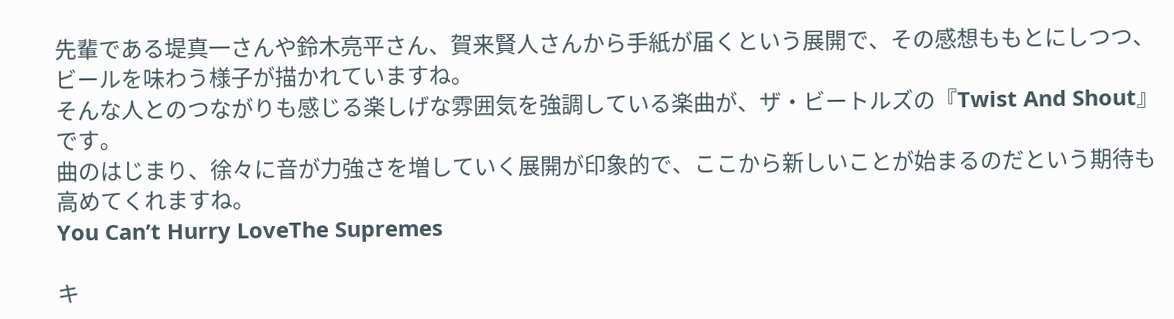先輩である堤真一さんや鈴木亮平さん、賀来賢人さんから手紙が届くという展開で、その感想ももとにしつつ、ビールを味わう様子が描かれていますね。
そんな人とのつながりも感じる楽しげな雰囲気を強調している楽曲が、ザ・ビートルズの『Twist And Shout』です。
曲のはじまり、徐々に音が力強さを増していく展開が印象的で、ここから新しいことが始まるのだという期待も高めてくれますね。
You Can’t Hurry LoveThe Supremes

キ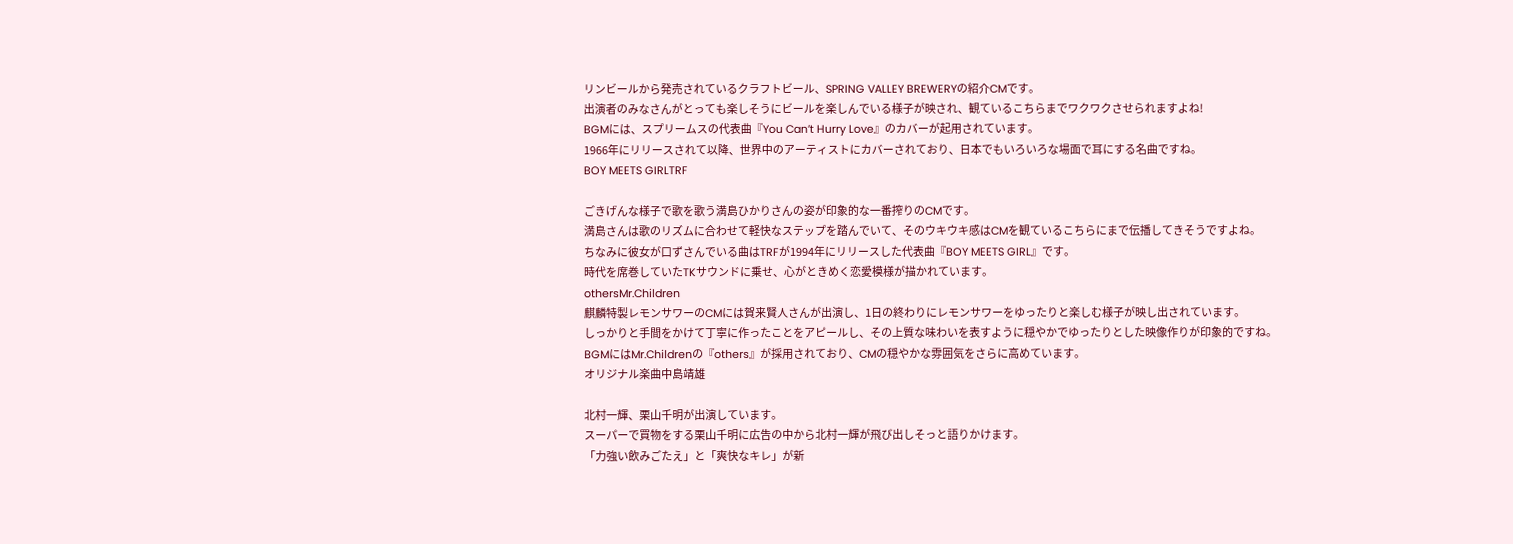リンビールから発売されているクラフトビール、SPRING VALLEY BREWERYの紹介CMです。
出演者のみなさんがとっても楽しそうにビールを楽しんでいる様子が映され、観ているこちらまでワクワクさせられますよね!
BGMには、スプリームスの代表曲『You Can’t Hurry Love』のカバーが起用されています。
1966年にリリースされて以降、世界中のアーティストにカバーされており、日本でもいろいろな場面で耳にする名曲ですね。
BOY MEETS GIRLTRF

ごきげんな様子で歌を歌う満島ひかりさんの姿が印象的な一番搾りのCMです。
満島さんは歌のリズムに合わせて軽快なステップを踏んでいて、そのウキウキ感はCMを観ているこちらにまで伝播してきそうですよね。
ちなみに彼女が口ずさんでいる曲はTRFが1994年にリリースした代表曲『BOY MEETS GIRL』です。
時代を席巻していたTKサウンドに乗せ、心がときめく恋愛模様が描かれています。
othersMr.Children
麒麟特製レモンサワーのCMには賀来賢人さんが出演し、1日の終わりにレモンサワーをゆったりと楽しむ様子が映し出されています。
しっかりと手間をかけて丁寧に作ったことをアピールし、その上質な味わいを表すように穏やかでゆったりとした映像作りが印象的ですね。
BGMにはMr.Childrenの『others』が採用されており、CMの穏やかな雰囲気をさらに高めています。
オリジナル楽曲中島靖雄

北村一輝、栗山千明が出演しています。
スーパーで買物をする栗山千明に広告の中から北村一輝が飛び出しそっと語りかけます。
「力強い飲みごたえ」と「爽快なキレ」が新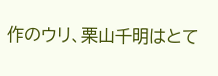作のウリ、栗山千明はとて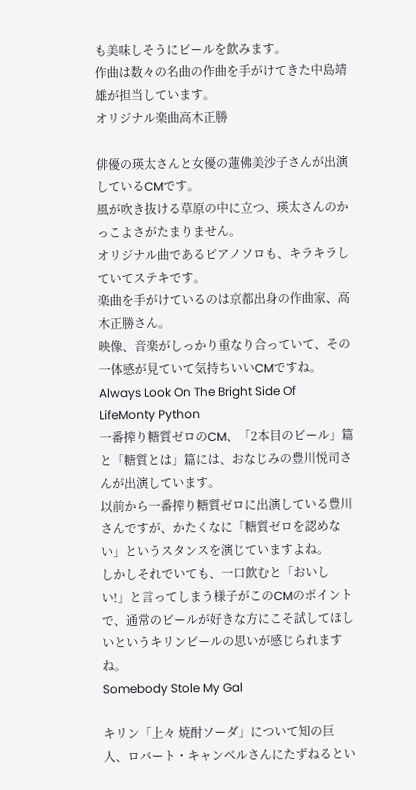も美味しそうにビールを飲みます。
作曲は数々の名曲の作曲を手がけてきた中島靖雄が担当しています。
オリジナル楽曲高木正勝

俳優の瑛太さんと女優の蓮佛美沙子さんが出演しているCMです。
風が吹き抜ける草原の中に立つ、瑛太さんのかっこよさがたまりません。
オリジナル曲であるピアノソロも、キラキラしていてステキです。
楽曲を手がけているのは京都出身の作曲家、高木正勝さん。
映像、音楽がしっかり重なり合っていて、その一体感が見ていて気持ちいいCMですね。
Always Look On The Bright Side Of LifeMonty Python
一番搾り糖質ゼロのCM、「2本目のビール」篇と「糖質とは」篇には、おなじみの豊川悦司さんが出演しています。
以前から一番搾り糖質ゼロに出演している豊川さんですが、かたくなに「糖質ゼロを認めない」というスタンスを演じていますよね。
しかしそれでいても、一口飲むと「おいしい!」と言ってしまう様子がこのCMのポイントで、通常のビールが好きな方にこそ試してほしいというキリンビールの思いが感じられますね。
Somebody Stole My Gal

キリン「上々 焼酎ソーダ」について知の巨人、ロバート・キャンベルさんにたずねるとい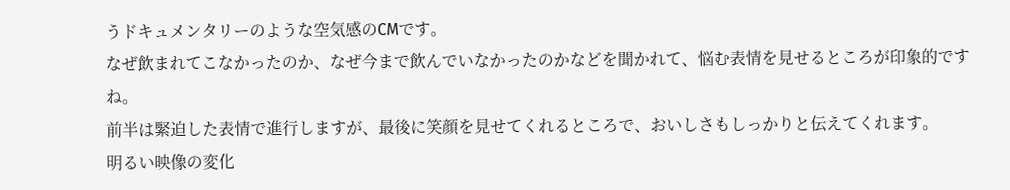うドキュメンタリーのような空気感のCMです。
なぜ飲まれてこなかったのか、なぜ今まで飲んでいなかったのかなどを聞かれて、悩む表情を見せるところが印象的ですね。
前半は緊迫した表情で進行しますが、最後に笑顔を見せてくれるところで、おいしさもしっかりと伝えてくれます。
明るい映像の変化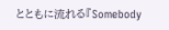とともに流れる『Somebody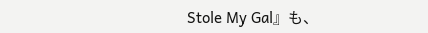Stole My Gal』も、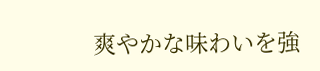爽やかな味わいを強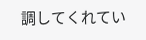調してくれてい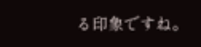る印象ですね。